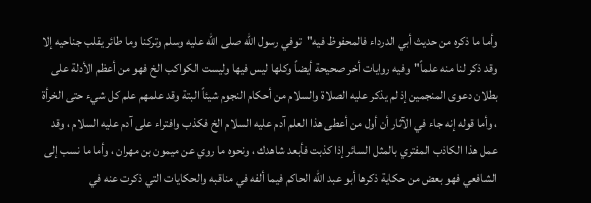وأما ما ذكره من حديث أبي الدرداء فالمحفوظ فيه"توفي رسول الله صلى الله عليه وسلم وتركنا وما طائر يقلب جناحيه إلا وقد ذكر لنا منه علماً"وفيه روايات أخر صحيحة أيضاً وكلها ليس فيها وليست الكواكب الخ فهو من أعظم الأدلة على بطلان دعوى المنجمين إذ لم يذكر عليه الصلاة والسلام من أحكام النجوم شيئاً البتة وقد علمهم علم كل شيء حتى الخرأة ، وأما قوله إنه جاء في الآثار أن أول من أعطى هذا العلم آدم عليه السلام الخ فكذب وافتراء على آدم عليه السلام ، وقد عمل هذا الكاذب المفتري بالمثل السائر إذا كذبت فأبعد شاهدك ، ونحوه ما روي عن ميمون بن مهران ، وأما ما نسب إلى الشافعي فهو بعض من حكاية ذكرها أبو عبد الله الحاكم فيما ألفه في مناقبه والحكايات التي ذكرت عنه في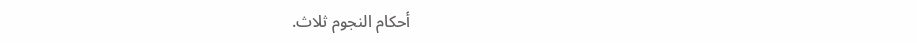أحكام النجوم ثلاث.